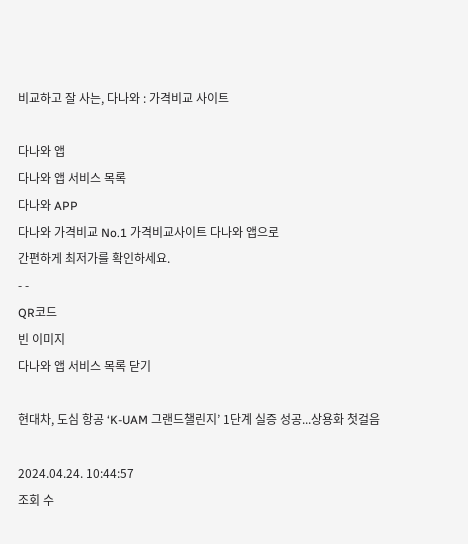비교하고 잘 사는, 다나와 : 가격비교 사이트

다나와 앱
다나와 앱 서비스 목록
다나와 APP
다나와 가격비교 No.1 가격비교사이트 다나와 앱으로
간편하게 최저가를 확인하세요.
- -
QR코드
빈 이미지
다나와 앱 서비스 목록 닫기

현대차, 도심 항공 ‘K-UAM 그랜드챌린지’ 1단계 실증 성공...상용화 첫걸음

2024.04.24. 10:44:57
조회 수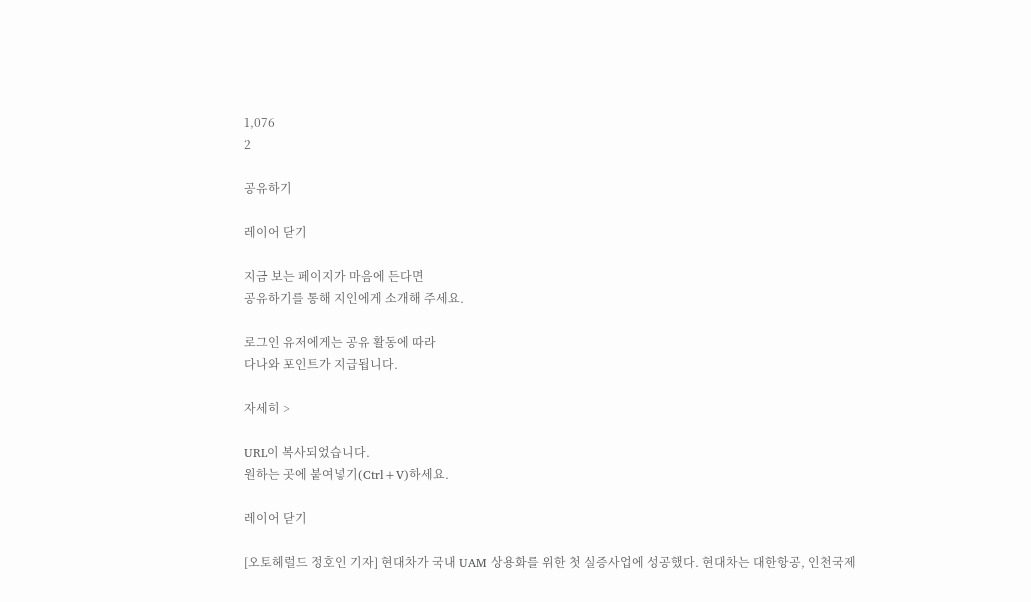1,076
2

공유하기

레이어 닫기

지금 보는 페이지가 마음에 든다면
공유하기를 통해 지인에게 소개해 주세요.

로그인 유저에게는 공유 활동에 따라
다나와 포인트가 지급됩니다.

자세히 >

URL이 복사되었습니다.
원하는 곳에 붙여넣기(Ctrl+V)하세요.

레이어 닫기

[오토헤럴드 정호인 기자] 현대차가 국내 UAM 상용화를 위한 첫 실증사업에 성공했다. 현대차는 대한항공, 인천국제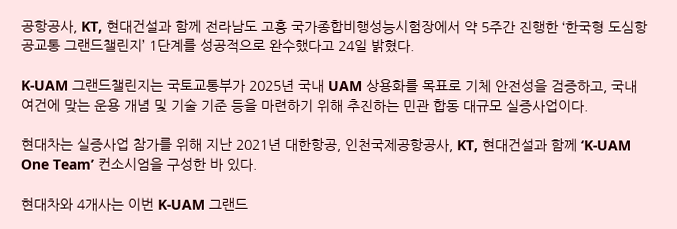공항공사, KT, 현대건설과 함께 전라남도 고흥 국가종합비행성능시험장에서 약 5주간 진행한 ‘한국형 도심항공교통 그랜드챌린지’ 1단계를 성공적으로 완수했다고 24일 밝혔다.

K-UAM 그랜드챌린지는 국토교통부가 2025년 국내 UAM 상용화를 목표로 기체 안전성을 검증하고, 국내 여건에 맞는 운용 개념 및 기술 기준 등을 마련하기 위해 추진하는 민관 합동 대규모 실증사업이다.

현대차는 실증사업 참가를 위해 지난 2021년 대한항공, 인천국제공항공사, KT, 현대건설과 함께 ‘K-UAM One Team’ 컨소시엄을 구성한 바 있다.

현대차와 4개사는 이번 K-UAM 그랜드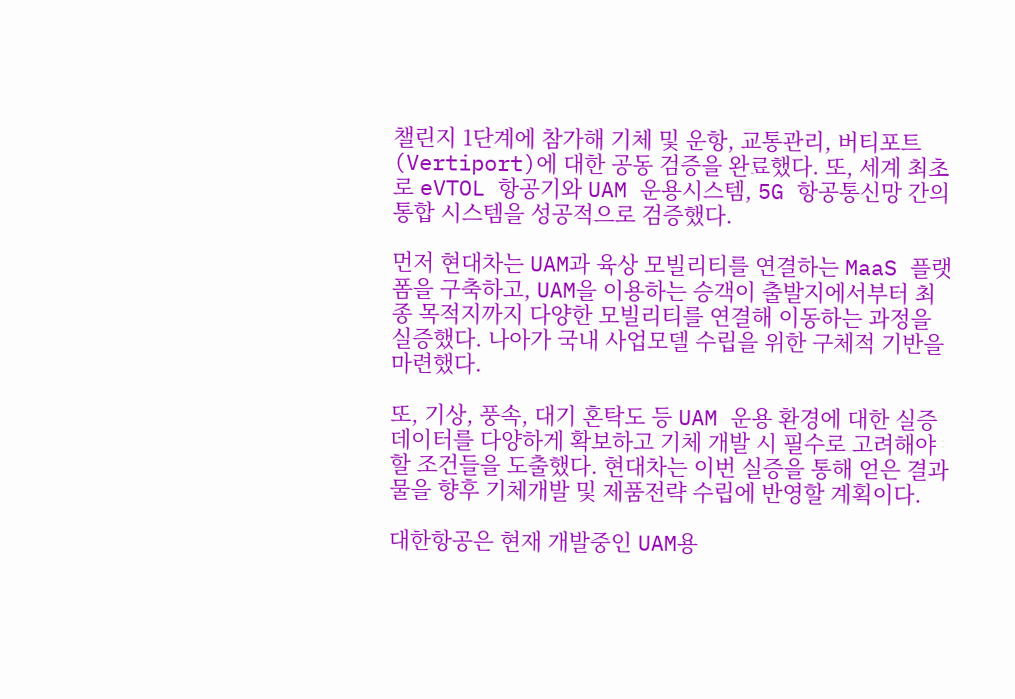챌린지 1단계에 참가해 기체 및 운항, 교통관리, 버티포트(Vertiport)에 대한 공동 검증을 완료했다. 또, 세계 최초로 eVTOL 항공기와 UAM 운용시스템, 5G 항공통신망 간의 통합 시스템을 성공적으로 검증했다.

먼저 현대차는 UAM과 육상 모빌리티를 연결하는 MaaS 플랫폼을 구축하고, UAM을 이용하는 승객이 출발지에서부터 최종 목적지까지 다양한 모빌리티를 연결해 이동하는 과정을 실증했다. 나아가 국내 사업모델 수립을 위한 구체적 기반을 마련했다.

또, 기상, 풍속, 대기 혼탁도 등 UAM 운용 환경에 대한 실증 데이터를 다양하게 확보하고 기체 개발 시 필수로 고려해야 할 조건들을 도출했다. 현대차는 이번 실증을 통해 얻은 결과물을 향후 기체개발 및 제품전략 수립에 반영할 계획이다.

대한항공은 현재 개발중인 UAM용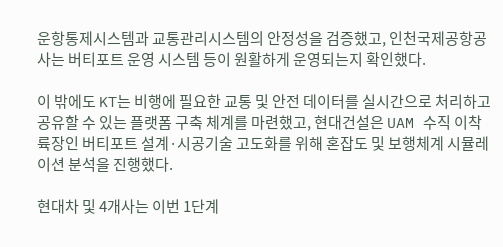운항통제시스템과 교통관리시스템의 안정성을 검증했고, 인천국제공항공사는 버티포트 운영 시스템 등이 원활하게 운영되는지 확인했다.

이 밖에도 KT는 비행에 필요한 교통 및 안전 데이터를 실시간으로 처리하고 공유할 수 있는 플랫폼 구축 체계를 마련했고, 현대건설은 UAM 수직 이착륙장인 버티포트 설계·시공기술 고도화를 위해 혼잡도 및 보행체계 시뮬레이션 분석을 진행했다.

현대차 및 4개사는 이번 1단계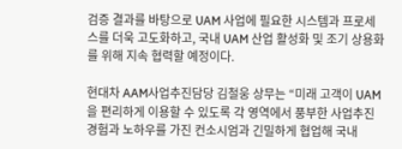검증 결과를 바탕으로 UAM 사업에 필요한 시스템과 프로세스를 더욱 고도화하고, 국내 UAM 산업 활성화 및 조기 상용화를 위해 지속 협력할 예정이다.

현대차 AAM사업추진담당 김철웅 상무는 “미래 고객이 UAM을 편리하게 이용할 수 있도록 각 영역에서 풍부한 사업추진 경험과 노하우를 가진 컨소시엄과 긴밀하게 협업해 국내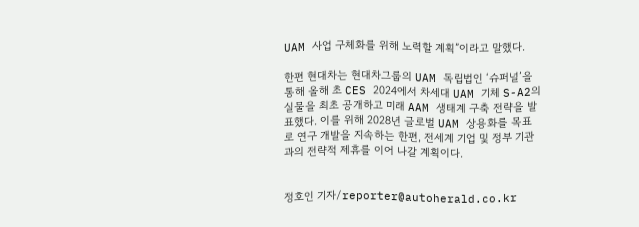UAM 사업 구체화를 위해 노력할 계획”이라고 말했다.

한편 현대차는 현대차그룹의 UAM 독립법인 ‘슈퍼널’을 통해 올해 초 CES 2024에서 차세대 UAM 기체 S-A2의 실물을 최초 공개하고 미래 AAM 생태계 구축 전략을 발표했다. 이를 위해 2028년 글로벌 UAM 상용화를 목표로 연구 개발을 지속하는 한편, 전세계 기업 및 정부 기관과의 전략적 제휴를 이어 나갈 계획이다.


정호인 기자/reporter@autoherald.co.kr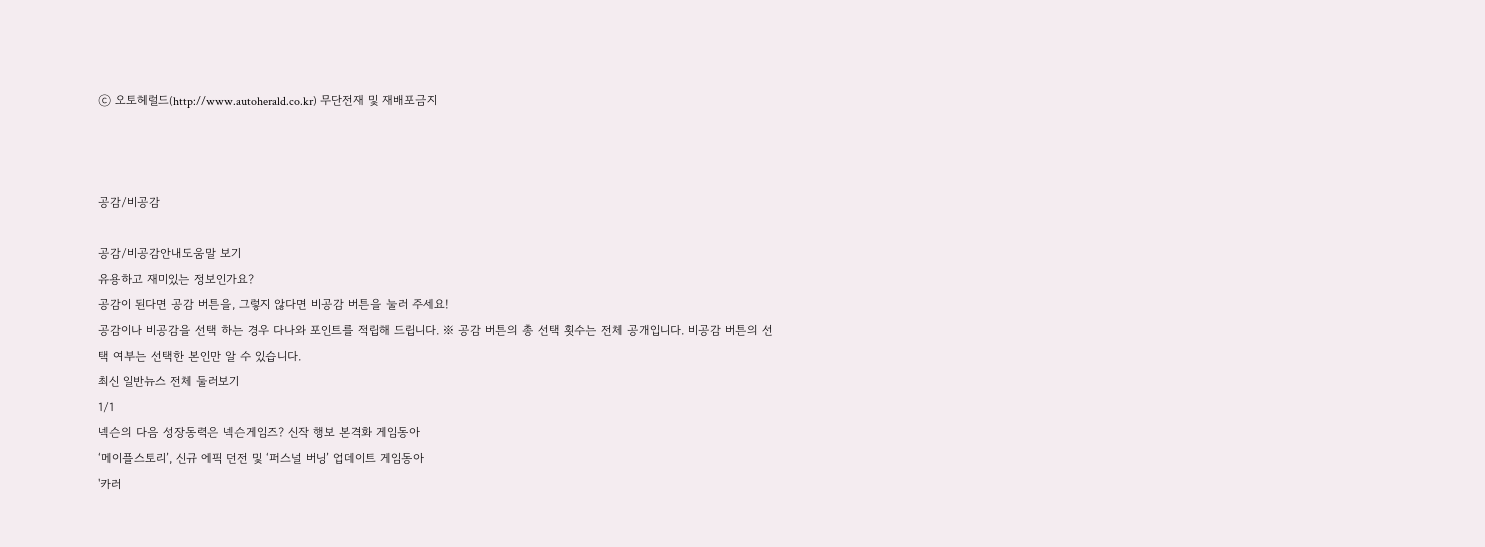ⓒ 오토헤럴드(http://www.autoherald.co.kr) 무단전재 및 재배포금지



공감/비공감

공감/비공감안내도움말 보기
유용하고 재미있는 정보인가요?
공감이 된다면 공감 버튼을, 그렇지 않다면 비공감 버튼을 눌러 주세요!
공감이나 비공감을 선택 하는 경우 다나와 포인트를 적립해 드립니다. ※ 공감 버튼의 총 선택 횟수는 전체 공개입니다. 비공감 버튼의 선택 여부는 선택한 본인만 알 수 있습니다.
최신 일반뉴스 전체 둘러보기
1/1
넥슨의 다음 성장동력은 넥슨게임즈? 신작 행보 본격화 게임동아
‘메이플스토리’, 신규 에픽 던전 및 ‘퍼스널 버닝’ 업데이트 게임동아
'카러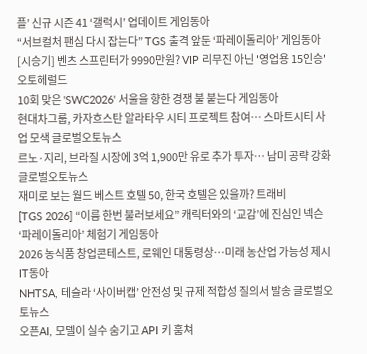플’ 신규 시즌 41 ‘갤럭시’ 업데이트 게임동아
“서브컬처 팬심 다시 잡는다” TGS 출격 앞둔 ‘파레이돌리아’ 게임동아
[시승기] 벤츠 스프린터가 9990만원? VIP 리무진 아닌 '영업용 15인승' 오토헤럴드
10회 맞은 'SWC2026' 서울을 향한 경쟁 불 붙는다 게임동아
현대차그룹, 카자흐스탄 알라타우 시티 프로젝트 참여… 스마트시티 사업 모색 글로벌오토뉴스
르노·지리, 브라질 시장에 3억 1,900만 유로 추가 투자… 남미 공략 강화 글로벌오토뉴스
재미로 보는 월드 베스트 호텔 50, 한국 호텔은 있을까? 트래비
[TGS 2026] “이름 한번 불러보세요” 캐릭터와의 ‘교감’에 진심인 넥슨 ‘파레이돌리아’ 체험기 게임동아
2026 농식품 창업콘테스트, 로웨인 대통령상…미래 농산업 가능성 제시 IT동아
NHTSA, 테슬라 ‘사이버캡’ 안전성 및 규제 적합성 질의서 발송 글로벌오토뉴스
오픈AI, 모델이 실수 숨기고 API 키 훔쳐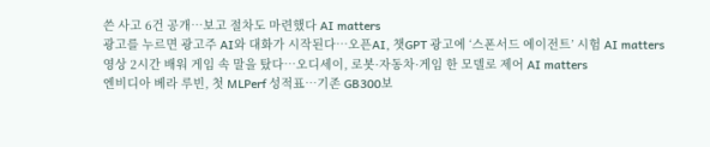쓴 사고 6건 공개…보고 절차도 마련했다 AI matters
광고를 누르면 광고주 AI와 대화가 시작된다…오픈AI, 챗GPT 광고에 ‘스폰서드 에이전트’ 시험 AI matters
영상 2시간 배워 게임 속 말을 탔다…오디세이, 로봇·자동차·게임 한 모델로 제어 AI matters
엔비디아 베라 루빈, 첫 MLPerf 성적표…기존 GB300보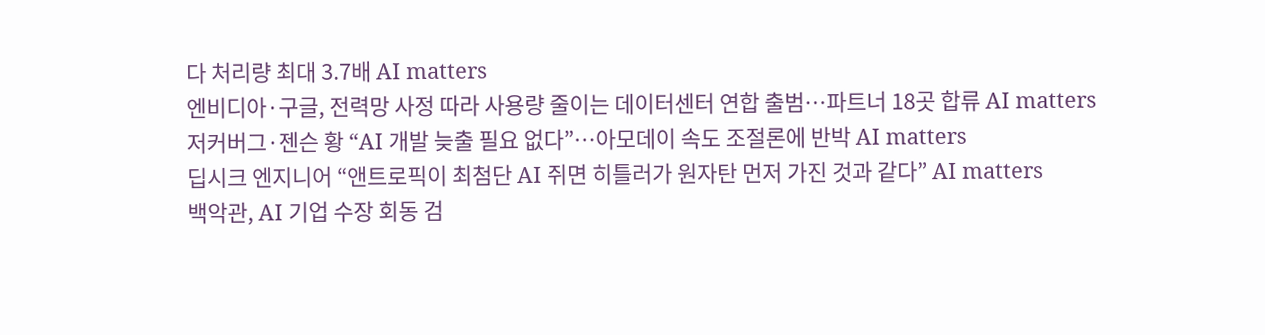다 처리량 최대 3.7배 AI matters
엔비디아·구글, 전력망 사정 따라 사용량 줄이는 데이터센터 연합 출범…파트너 18곳 합류 AI matters
저커버그·젠슨 황 “AI 개발 늦출 필요 없다”…아모데이 속도 조절론에 반박 AI matters
딥시크 엔지니어 “앤트로픽이 최첨단 AI 쥐면 히틀러가 원자탄 먼저 가진 것과 같다” AI matters
백악관, AI 기업 수장 회동 검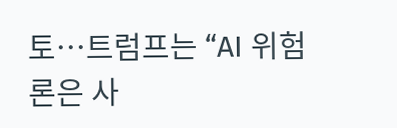토…트럼프는 “AI 위험론은 사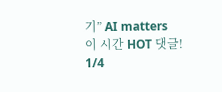기” AI matters
이 시간 HOT 댓글!
1/4